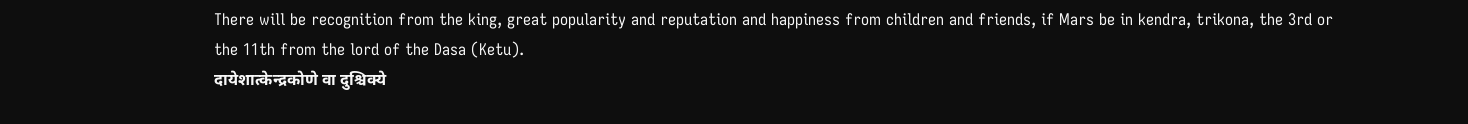There will be recognition from the king, great popularity and reputation and happiness from children and friends, if Mars be in kendra, trikona, the 3rd or the 11th from the lord of the Dasa (Ketu).
दायेशात्केन्द्रकोणे वा दुश्चिक्ये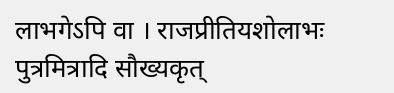लाभगेऽपि वा । राजप्रीतियशोलाभः पुत्रमित्रादि सौख्यकृत्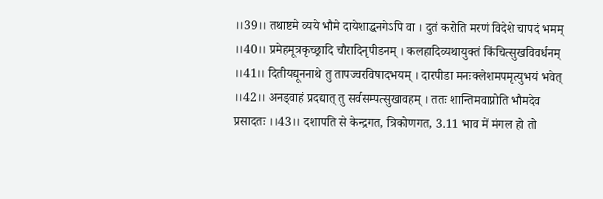।।39।। तथाष्टमे व्यये भौमे दायेशाद्धनगेऽपि वा । दुतं करोति मरणं विदेशे चापदं भमम् ।।40।। प्रमेहमूत्रकृच्छ्रादि चौरादिनृपीडनम् । कलहादिव्यथायुक्तं किंचित्सुखविवर्धनम् ।।41।। दितीयद्यूननाथे तु तापज्वरविषादभयम् । दारपीडा मनःक्लेशमपमृत्युभयं भवेत् ।।42।। अनड्वाहं प्रदद्यात् तु सर्वसम्पत्सुखावहम् । ततः शान्तिमवाप्नोति भौमदेव प्रसादतः ।।43।। दशापति से केन्द्रगत, त्रिकोणगत, 3.11 भाव में मंगल हो तो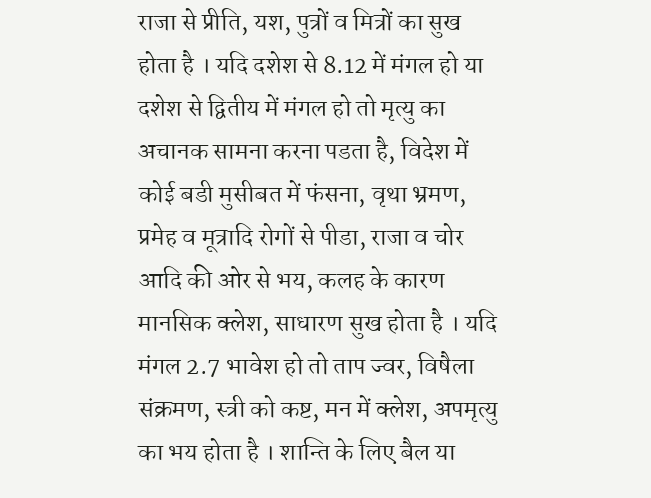राजा से प्रीति, यश, पुत्रों व मित्रों का सुख होता है । यदि दशेश से 8.12 में मंगल हो या दशेश से द्वितीय में मंगल हो तो मृत्यु का अचानक सामना करना पडता है, विदेश में कोई बडी मुसीबत में फंसना, वृथा भ्रमण, प्रमेह व मूत्रादि रोगों से पीडा, राजा व चोर आदि की ओर से भय, कलह के कारण मानसिक क्लेश, साधारण सुख होता है । यदि मंगल 2.7 भावेश हो तो ताप ज्वर, विषैला संक्रमण, स्त्री को कष्ट, मन में क्लेश, अपमृत्यु का भय होता है । शान्ति के लिए बैल या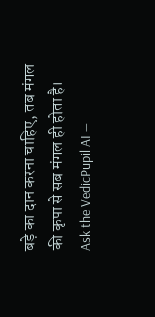बड़े का दान करना चाहिए, तब मंगल की कृपा से सब मंगल ही होता है।
Ask the VedicPupil AI —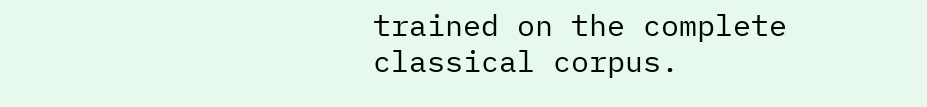trained on the complete classical corpus.